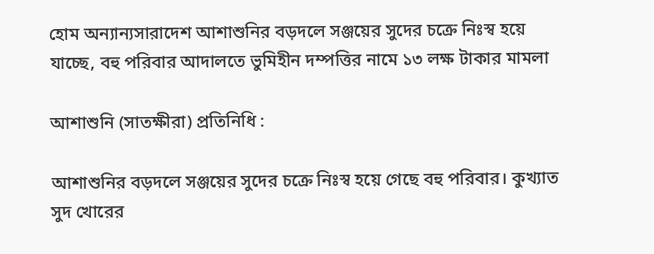হোম অন্যান্যসারাদেশ আশাশুনির বড়দলে সঞ্জয়ের সুদের চক্রে নিঃস্ব হয়ে যাচ্ছে, বহু পরিবার আদালতে ভুমিহীন দম্পত্তির নামে ১৩ লক্ষ টাকার মামলা

আশাশুনি (সাতক্ষীরা) প্রতিনিধি :

আশাশুনির বড়দলে সঞ্জয়ের সুদের চক্রে নিঃস্ব হয়ে গেছে বহু পরিবার। কুখ্যাত সুদ খোরের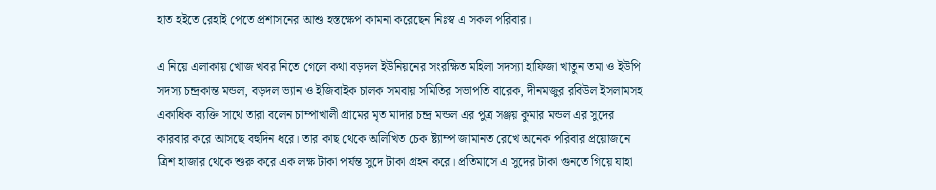হাত হইতে রেহাই পেতে প্রশাসনের আশু হস্তক্ষেপ কামনা করেছেন নিঃস্ব এ সকল পরিবার।

এ নিয়ে এলাকায় খোজ খবর নিতে গেলে কথা বড়দল ইউনিয়নের সংরক্ষিত মহিলা সদস্যা হাফিজা খাতুন তমা ও ইউপি সদস্য চন্দ্রকান্ত মন্ডল, বড়দল ভ্যান ও ইজিবাইক চালক সমবায় সমিতির সভাপতি বারেক, দীনমজুর রবিউল ইসলামসহ একাধিক ব্যক্তি সাথে তারা বলেন চাম্পাখালী গ্রামের মৃত মাদার চন্দ্র মন্ডল এর পুত্র সঞ্জয় কুমার মন্ডল এর সুদের কারবার করে আসছে বহুদিন ধরে। তার কাছ থেকে অলিখিত চেক ষ্ট্যাম্প জামানত রেখে অনেক পরিবার প্রয়োজনে ত্রিশ হাজার থেকে শুরু করে এক লক্ষ টাকা পর্যন্ত সুদে টাকা গ্রহন করে। প্রতিমাসে এ সুদের টাকা গুনতে গিয়ে যাহা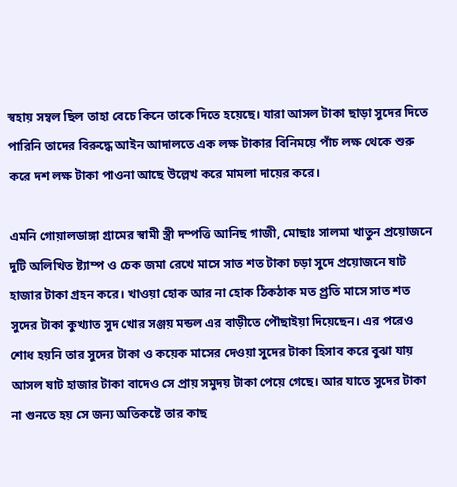স্বহায় সম্বল ছিল তাহা বেচে কিনে তাকে দিতে হয়েছে। যারা আসল টাকা ছাড়া সুদের দিতে পারিনি তাদের বিরুদ্ধে আইন আদালতে এক লক্ষ টাকার বিনিময়ে পাঁচ লক্ষ থেকে শুরু করে দশ লক্ষ টাকা পাওনা আছে উল্লেখ করে মামলা দায়ের করে।

এমনি গোয়ালডাঙ্গা গ্রামের স্বামী স্ত্রী দম্পত্তি আনিছ গাজী, মোছাঃ সালমা খাতুন প্রয়োজনে দুটি অলিখিত ষ্ট্যাম্প ও চেক জমা রেখে মাসে সাত শত টাকা চড়া সুদে প্রয়োজনে ষাট হাজার টাকা গ্রহন করে। খাওয়া হোক আর না হোক ঠিকঠাক মত প্র্রতি মাসে সাত শত সুদের টাকা কুখ্যাত সুদ খোর সঞ্জয় মন্ডল এর বাড়ীতে পৌছাইয়া দিয়েছেন। এর পরেও শোধ হয়নি তার সুদের টাকা ও কয়েক মাসের দেওয়া সুদের টাকা হিসাব করে বুঝা যায় আসল ষাট হাজার টাকা বাদেও সে প্রায় সমুদয় টাকা পেয়ে গেছে। আর যাতে সুদের টাকা না গুনতে হয় সে জন্য অতিকষ্টে তার কাছ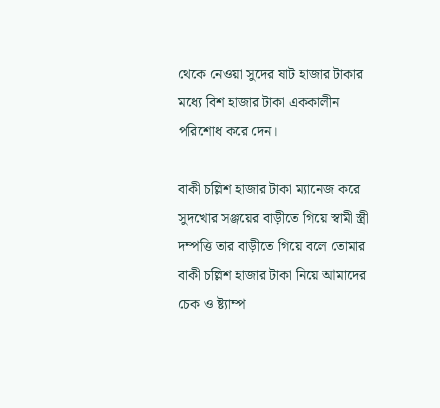থেকে নেওয়া সুদের ষাট হাজার টাকার মধ্যে বিশ হাজার টাকা এককালীন পরিশোধ করে দেন।

বাকী চল্লিশ হাজার টাকা ম্যানেজ করে সুদখোর সঞ্জয়ের বাড়ীতে গিয়ে স্বামী স্ত্রী দম্পত্তি তার বাড়ীতে গিয়ে বলে তোমার বাকী চল্লিশ হাজার টাকা নিয়ে আমাদের চেক ও ষ্ট্যাম্প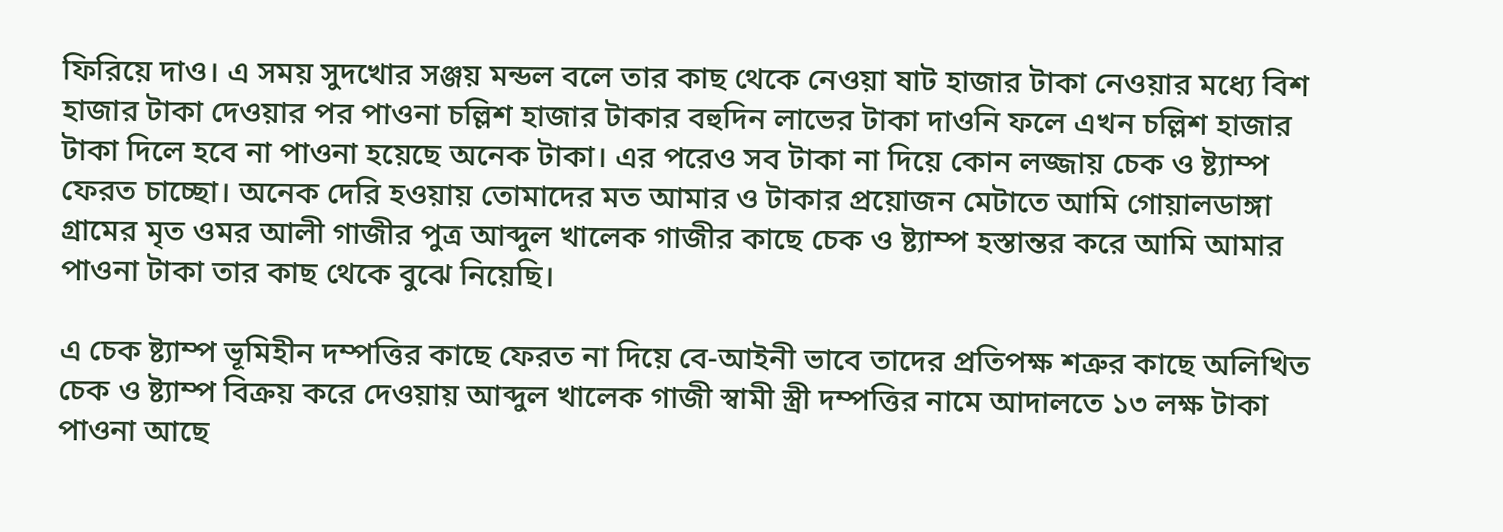ফিরিয়ে দাও। এ সময় সুদখোর সঞ্জয় মন্ডল বলে তার কাছ থেকে নেওয়া ষাট হাজার টাকা নেওয়ার মধ্যে বিশ হাজার টাকা দেওয়ার পর পাওনা চল্লিশ হাজার টাকার বহুদিন লাভের টাকা দাওনি ফলে এখন চল্লিশ হাজার টাকা দিলে হবে না পাওনা হয়েছে অনেক টাকা। এর পরেও সব টাকা না দিয়ে কোন লজ্জায় চেক ও ষ্ট্যাম্প ফেরত চাচ্ছো। অনেক দেরি হওয়ায় তোমাদের মত আমার ও টাকার প্রয়োজন মেটাতে আমি গোয়ালডাঙ্গা গ্রামের মৃত ওমর আলী গাজীর পুত্র আব্দুল খালেক গাজীর কাছে চেক ও ষ্ট্যাম্প হস্তান্তর করে আমি আমার পাওনা টাকা তার কাছ থেকে বুঝে নিয়েছি।

এ চেক ষ্ট্যাম্প ভূমিহীন দম্পত্তির কাছে ফেরত না দিয়ে বে-আইনী ভাবে তাদের প্রতিপক্ষ শত্রুর কাছে অলিখিত চেক ও ষ্ট্যাম্প বিক্রয় করে দেওয়ায় আব্দুল খালেক গাজী স্বামী স্ত্রী দম্পত্তির নামে আদালতে ১৩ লক্ষ টাকা পাওনা আছে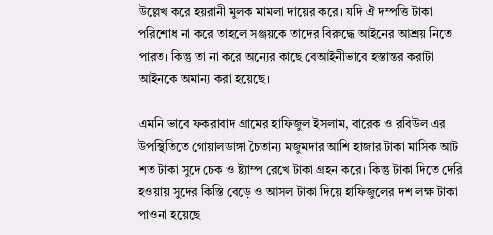উল্লেখ করে হয়রানী মুলক মামলা দায়ের করে। যদি ঐ দম্পত্তি টাকা পরিশোধ না করে তাহলে সঞ্জয়কে তাদের বিরুদ্ধে আইনের আশ্রয় নিতে পারত। কিন্তু তা না করে অন্যের কাছে বেআইনীভাবে হস্তান্তর করাটা আইনকে অমান্য করা হয়েছে।

এমনি ভাবে ফকরাবাদ গ্রামের হাফিজুল ইসলাম, বারেক ও রবিউল এর উপস্থিতিতে গোয়ালডাঙ্গা চৈতান্য মজুমদার আশি হাজার টাকা মাসিক আট শত টাকা সুদে চেক ও ষ্ট্যাম্প রেখে টাকা গ্রহন করে। কিন্তু টাকা দিতে দেরি হওয়ায় সুদের কিস্তি বেড়ে ও আসল টাকা দিয়ে হাফিজুলের দশ লক্ষ টাকা পাওনা হয়েছে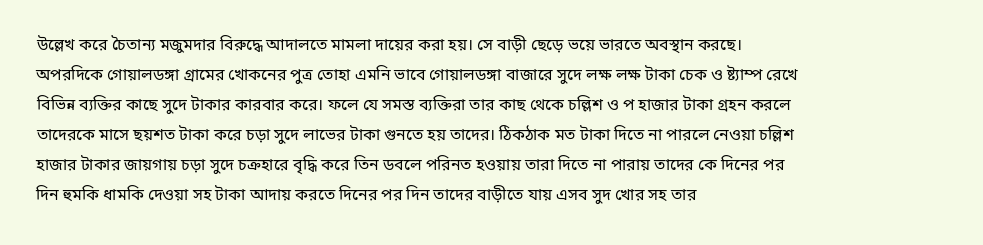উল্লেখ করে চৈতান্য মজুমদার বিরুদ্ধে আদালতে মামলা দায়ের করা হয়। সে বাড়ী ছেড়ে ভয়ে ভারতে অবস্থান করছে। অপরদিকে গোয়ালডঙ্গা গ্রামের খোকনের পুত্র তোহা এমনি ভাবে গোয়ালডঙ্গা বাজারে সুদে লক্ষ লক্ষ টাকা চেক ও ষ্ট্যাম্প রেখে বিভিন্ন ব্যক্তির কাছে সুদে টাকার কারবার করে। ফলে যে সমস্ত ব্যক্তিরা তার কাছ থেকে চল্লিশ ও প হাজার টাকা গ্রহন করলে তাদেরকে মাসে ছয়শত টাকা করে চড়া সুদে লাভের টাকা গুনতে হয় তাদের। ঠিকঠাক মত টাকা দিতে না পারলে নেওয়া চল্লিশ হাজার টাকার জায়গায় চড়া সুদে চক্রহারে বৃদ্ধি করে তিন ডবলে পরিনত হওয়ায় তারা দিতে না পারায় তাদের কে দিনের পর দিন হুমকি ধামকি দেওয়া সহ টাকা আদায় করতে দিনের পর দিন তাদের বাড়ীতে যায় এসব সুদ খোর সহ তার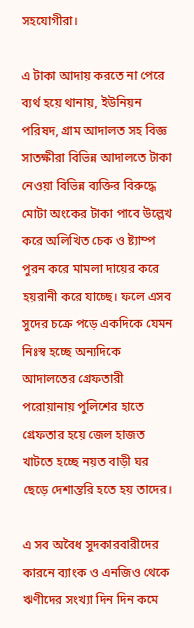সহযোগীরা।

এ টাকা আদায় করতে না পেরে ব্যর্থ হয়ে থানায়, ইউনিয়ন পরিষদ, গ্রাম আদালত সহ বিজ্ঞ সাতক্ষীরা বিভিন্ন আদালতে টাকা নেওয়া বিভিন্ন ব্যক্তির বিরুদ্ধে মোটা অংকের টাকা পাবে উল্লেখ করে অলিখিত চেক ও ষ্ট্যাম্প পুরন করে মামলা দায়ের করে হয়রানী করে যাচ্ছে। ফলে এসব সুদের চক্রে পড়ে একদিকে যেমন নিঃস্ব হচ্ছে অন্যদিকে আদালতের গ্রেফতারী পরোয়ানায় পুলিশের হাতে গ্রেফতার হয়ে জেল হাজত খাটতে হচ্ছে নয়ত বাড়ী ঘর ছেড়ে দেশান্তরি হতে হয় তাদের।

এ সব অবৈধ সুদকারবারীদের কারনে ব্যাংক ও এনজিও থেকে ঋণীদের সংখ্যা দিন দিন কমে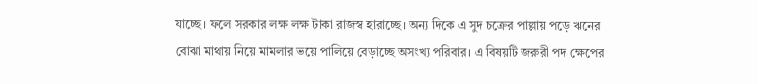যাচ্ছে। ফলে সরকার লক্ষ লক্ষ টাকা রাজস্ব হারাচ্ছে। অন্য দিকে এ সুদ চক্রের পাল্লায় পড়ে ঋনের বোঝা মাথায় নিয়ে মামলার ভয়ে পালিয়ে বেড়াচ্ছে অসংখ্য পরিবার। এ বিষয়টি জরুরী পদ ক্ষেপের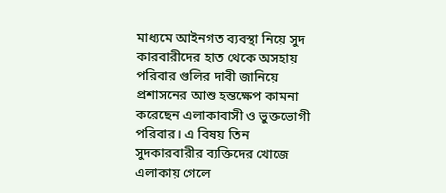মাধ্যমে আইনগত ব্যবস্থা নিয়ে সুদ কারবারীদের হাত থেকে অসহায় পরিবার গুলির দাবী জানিয়ে প্রশাসনের আশু হন্তক্ষেপ কামনা করেছেন এলাকাবাসী ও ভুক্তভোগী পরিবার। এ বিষয় তিন সুদকারবারীর ব্যক্তিদের খোজে এলাকায় গেলে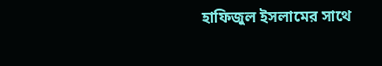হাফিজুল ইসলামের সাথে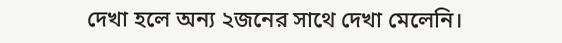দেখা হলে অন্য ২জনের সাথে দেখা মেলেনি।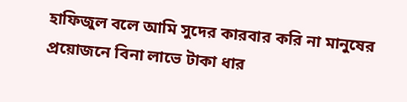হাফিজুল বলে আমি সুদের কারবার করি না মানুষের প্রয়োজনে বিনা লাভে টাকা ধার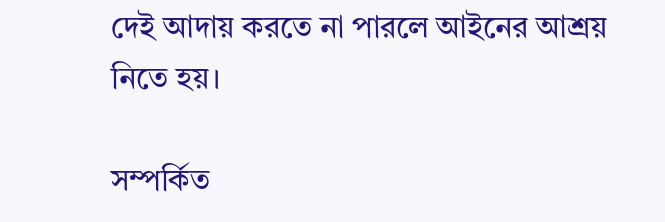দেই আদায় করতে না পারলে আইনের আশ্রয় নিতে হয়।

সম্পর্কিত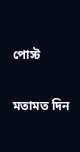পোস্ট

মতামত দিন